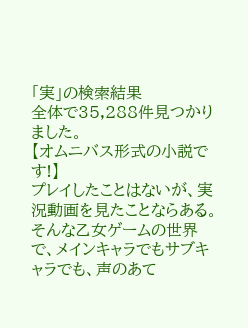「実」の検索結果
全体で35,288件見つかりました。
【オムニバス形式の小説です!】
プレイしたことはないが、実況動画を見たことならある。そんな乙女ゲームの世界で、メインキャラでもサブキャラでも、声のあて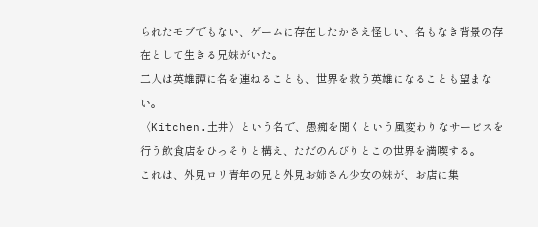られたモブでもない、ゲームに存在したかさえ怪しい、名もなき背景の存在として生きる兄妹がいた。
二人は英雄譚に名を連ねることも、世界を救う英雄になることも望まない。
〈Kitchen.土井〉という名で、愚痴を聞くという風変わりなサービスを行う飲食店をひっそりと構え、ただのんびりとこの世界を満喫する。
これは、外見ロリ青年の兄と外見お姉さん少女の妹が、お店に集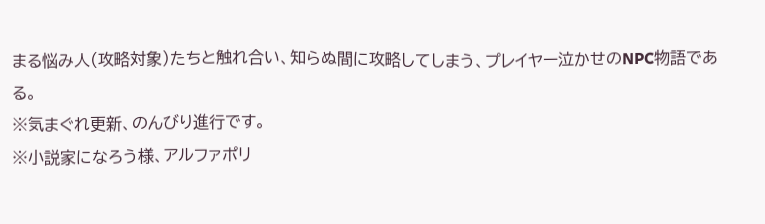まる悩み人(攻略対象)たちと触れ合い、知らぬ間に攻略してしまう、プレイヤー泣かせのNPC物語である。
※気まぐれ更新、のんびり進行です。
※小説家になろう様、アルファポリ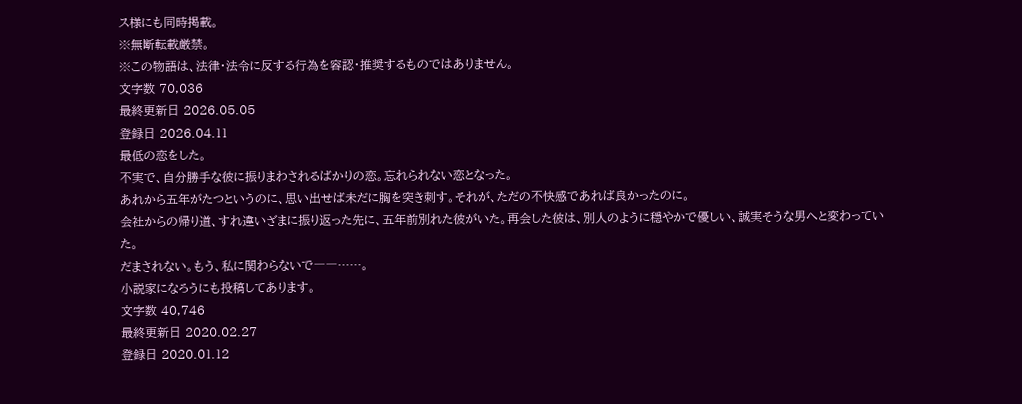ス様にも同時掲載。
※無断転載厳禁。
※この物語は、法律・法令に反する行為を容認・推奨するものではありません。
文字数 70,036
最終更新日 2026.05.05
登録日 2026.04.11
最低の恋をした。
不実で、自分勝手な彼に振りまわされるばかりの恋。忘れられない恋となった。
あれから五年がたつというのに、思い出せば未だに胸を突き刺す。それが、ただの不快感であれば良かったのに。
会社からの帰り道、すれ違いざまに振り返った先に、五年前別れた彼がいた。再会した彼は、別人のように穏やかで優しい、誠実そうな男へと変わっていた。
だまされない。もう、私に関わらないで――……。
小説家になろうにも投稿してあります。
文字数 40,746
最終更新日 2020.02.27
登録日 2020.01.12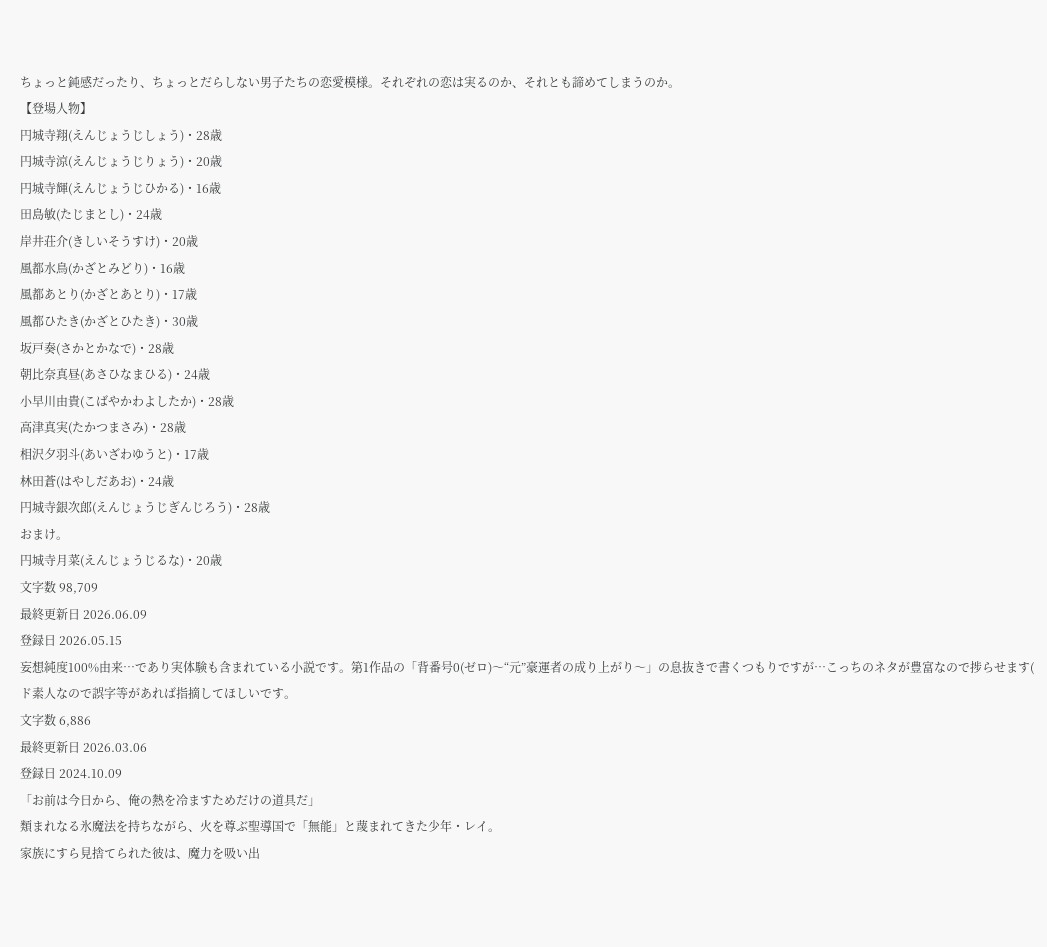ちょっと鈍感だったり、ちょっとだらしない男子たちの恋愛模様。それぞれの恋は実るのか、それとも諦めてしまうのか。
【登場人物】
円城寺翔(えんじょうじしょう)・28歳
円城寺涼(えんじょうじりょう)・20歳
円城寺輝(えんじょうじひかる)・16歳
田島敏(たじまとし)・24歳
岸井荘介(きしいそうすけ)・20歳
風都水鳥(かざとみどり)・16歳
風都あとり(かざとあとり)・17歳
風都ひたき(かざとひたき)・30歳
坂戸奏(さかとかなで)・28歳
朝比奈真昼(あさひなまひる)・24歳
小早川由貴(こばやかわよしたか)・28歳
高津真実(たかつまさみ)・28歳
相沢夕羽斗(あいざわゆうと)・17歳
林田蒼(はやしだあお)・24歳
円城寺銀次郎(えんじょうじぎんじろう)・28歳
おまけ。
円城寺月菜(えんじょうじるな)・20歳
文字数 98,709
最終更新日 2026.06.09
登録日 2026.05.15
妄想純度100%由来…であり実体験も含まれている小説です。第1作品の「背番号0(ゼロ)〜“元”豪運者の成り上がり〜」の息抜きで書くつもりですが…こっちのネタが豊富なので捗らせます(
ド素人なので誤字等があれば指摘してほしいです。
文字数 6,886
最終更新日 2026.03.06
登録日 2024.10.09
「お前は今日から、俺の熱を冷ますためだけの道具だ」
類まれなる氷魔法を持ちながら、火を尊ぶ聖導国で「無能」と蔑まれてきた少年・レイ。
家族にすら見捨てられた彼は、魔力を吸い出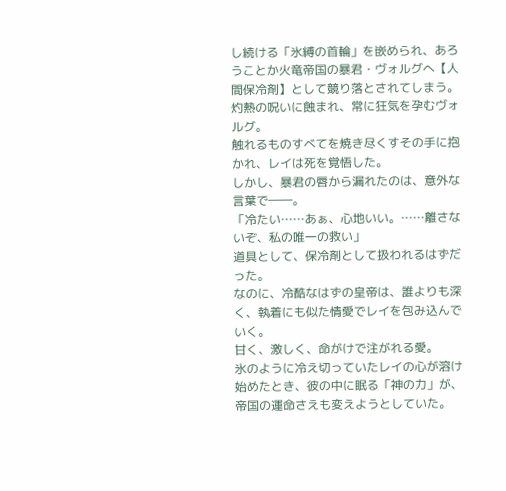し続ける「氷縛の首輪」を嵌められ、あろうことか火竜帝国の暴君・ヴォルグへ【人間保冷剤】として競り落とされてしまう。
灼熱の呪いに蝕まれ、常に狂気を孕むヴォルグ。
触れるものすべてを焼き尽くすその手に抱かれ、レイは死を覚悟した。
しかし、暴君の唇から漏れたのは、意外な言葉で――。
「冷たい……あぁ、心地いい。……離さないぞ、私の唯一の救い」
道具として、保冷剤として扱われるはずだった。
なのに、冷酷なはずの皇帝は、誰よりも深く、執着にも似た情愛でレイを包み込んでいく。
甘く、激しく、命がけで注がれる愛。
氷のように冷え切っていたレイの心が溶け始めたとき、彼の中に眠る「神の力」が、帝国の運命さえも変えようとしていた。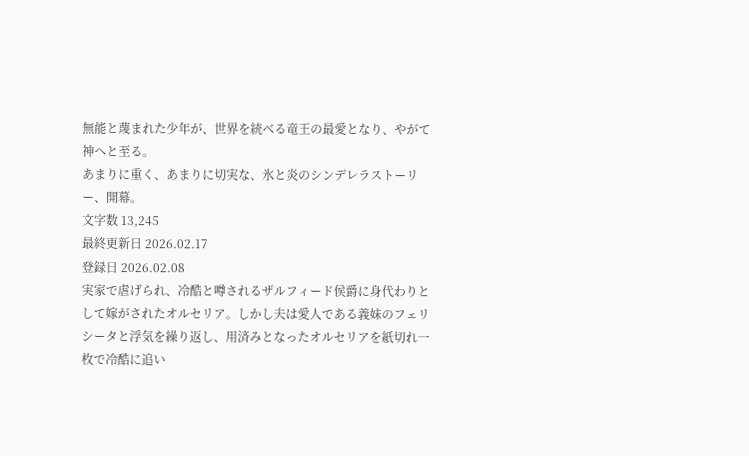無能と蔑まれた少年が、世界を統べる竜王の最愛となり、やがて神へと至る。
あまりに重く、あまりに切実な、氷と炎のシンデレラストーリー、開幕。
文字数 13,245
最終更新日 2026.02.17
登録日 2026.02.08
実家で虐げられ、冷酷と噂されるザルフィード侯爵に身代わりとして嫁がされたオルセリア。しかし夫は愛人である義妹のフェリシータと浮気を繰り返し、用済みとなったオルセリアを紙切れ一枚で冷酷に追い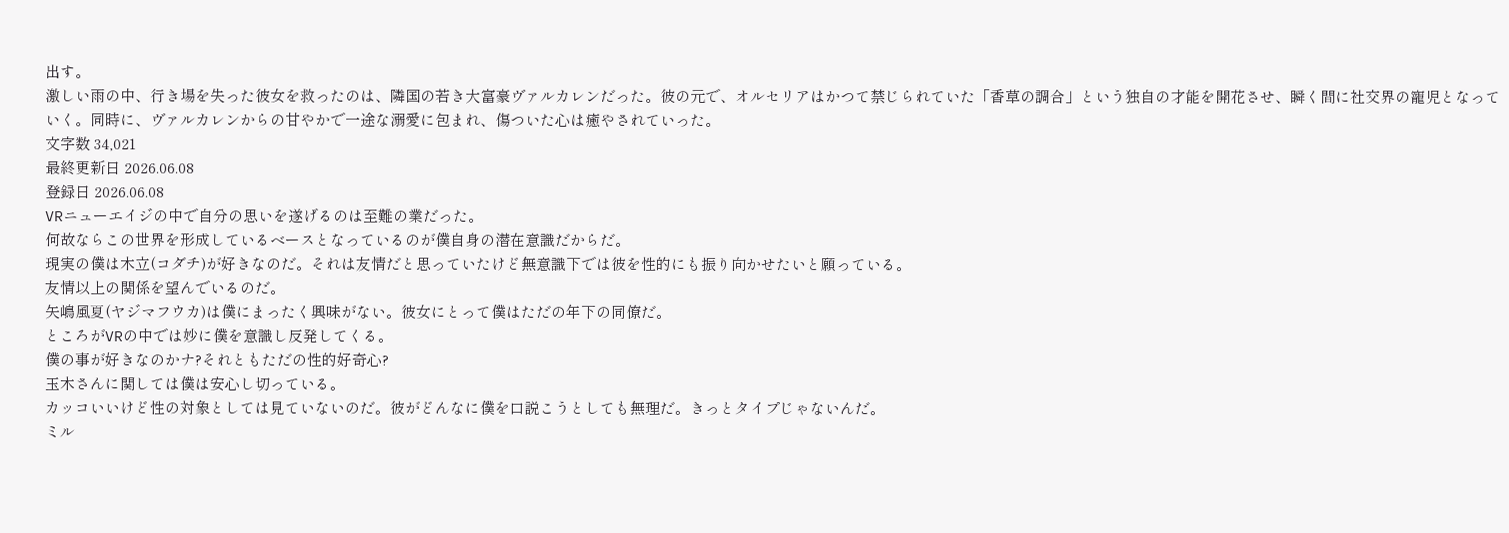出す。
激しい雨の中、行き場を失った彼女を救ったのは、隣国の若き大富豪ヴァルカレンだった。彼の元で、オルセリアはかつて禁じられていた「香草の調合」という独自の才能を開花させ、瞬く間に社交界の寵児となっていく。同時に、ヴァルカレンからの甘やかで一途な溺愛に包まれ、傷ついた心は癒やされていった。
文字数 34,021
最終更新日 2026.06.08
登録日 2026.06.08
VRニューエイジの中で自分の思いを遂げるのは至難の業だった。
何故ならこの世界を形成しているベースとなっているのが僕自身の潜在意識だからだ。
現実の僕は木立(コダチ)が好きなのだ。それは友情だと思っていたけど無意識下では彼を性的にも振り向かせたいと願っている。
友情以上の関係を望んでいるのだ。
矢嶋風夏(ヤジマフウカ)は僕にまったく興味がない。彼女にとって僕はただの年下の同僚だ。
ところがVRの中では妙に僕を意識し反発してくる。
僕の事が好きなのかナ?それともただの性的好奇心?
玉木さんに関しては僕は安心し切っている。
カッコいいけど性の対象としては見ていないのだ。彼がどんなに僕を口説こうとしても無理だ。きっとタイプじゃないんだ。
ミル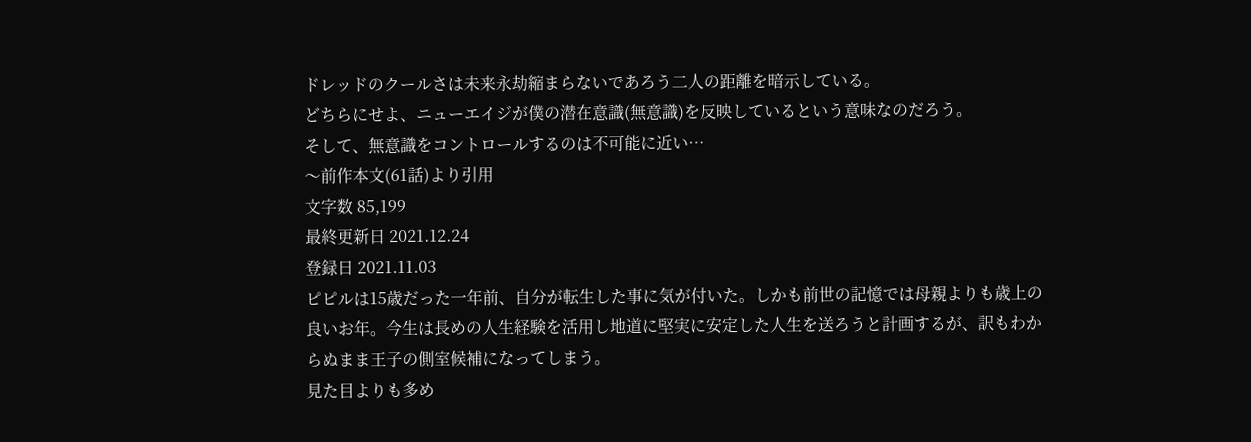ドレッドのクールさは未来永劫縮まらないであろう二人の距離を暗示している。
どちらにせよ、ニューエイジが僕の潜在意識(無意識)を反映しているという意味なのだろう。
そして、無意識をコントロールするのは不可能に近い…
〜前作本文(61話)より引用
文字数 85,199
最終更新日 2021.12.24
登録日 2021.11.03
ピピルは15歳だった一年前、自分が転生した事に気が付いた。しかも前世の記憶では母親よりも歳上の良いお年。今生は長めの人生経験を活用し地道に堅実に安定した人生を送ろうと計画するが、訳もわからぬまま王子の側室候補になってしまう。
見た目よりも多め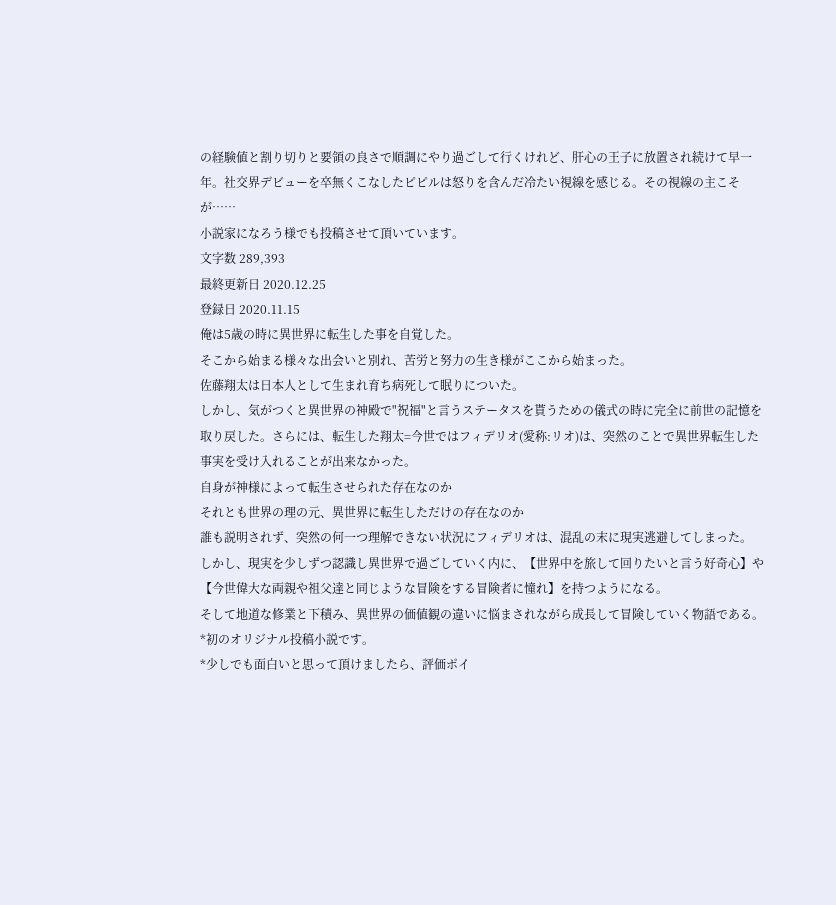の経験値と割り切りと要領の良さで順調にやり過ごして行くけれど、肝心の王子に放置され続けて早一年。社交界デビューを卒無くこなしたピピルは怒りを含んだ冷たい視線を感じる。その視線の主こそが……
小説家になろう様でも投稿させて頂いています。
文字数 289,393
最終更新日 2020.12.25
登録日 2020.11.15
俺は5歳の時に異世界に転生した事を自覚した。
そこから始まる様々な出会いと別れ、苦労と努力の生き様がここから始まった。
佐藤翔太は日本人として生まれ育ち病死して眠りについた。
しかし、気がつくと異世界の神殿で"祝福"と言うステータスを貰うための儀式の時に完全に前世の記憶を取り戻した。さらには、転生した翔太=今世ではフィデリオ(愛称:リオ)は、突然のことで異世界転生した事実を受け入れることが出来なかった。
自身が神様によって転生させられた存在なのか
それとも世界の理の元、異世界に転生しただけの存在なのか
誰も説明されず、突然の何一つ理解できない状況にフィデリオは、混乱の末に現実逃避してしまった。
しかし、現実を少しずつ認識し異世界で過ごしていく内に、【世界中を旅して回りたいと言う好奇心】や【今世偉大な両親や祖父達と同じような冒険をする冒険者に憧れ】を持つようになる。
そして地道な修業と下積み、異世界の価値観の違いに悩まされながら成長して冒険していく物語である。
*初のオリジナル投稿小説です。
*少しでも面白いと思って頂けましたら、評価ポイ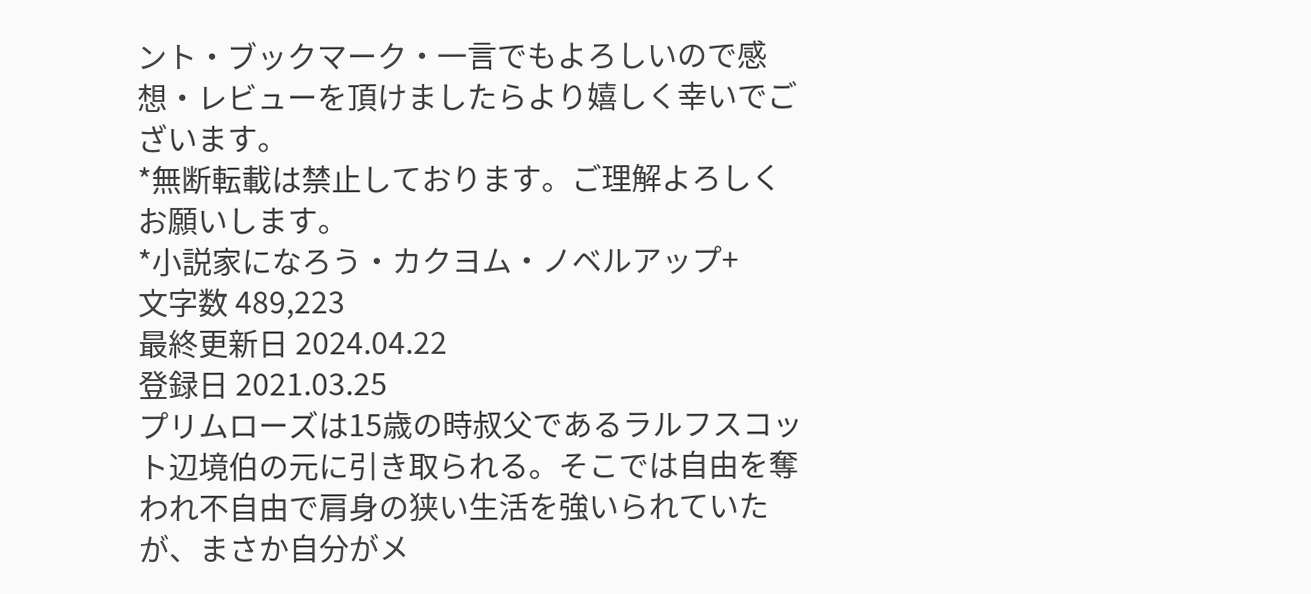ント・ブックマーク・一言でもよろしいので感想・レビューを頂けましたらより嬉しく幸いでございます。
*無断転載は禁止しております。ご理解よろしくお願いします。
*小説家になろう・カクヨム・ノベルアップ+
文字数 489,223
最終更新日 2024.04.22
登録日 2021.03.25
プリムローズは15歳の時叔父であるラルフスコット辺境伯の元に引き取られる。そこでは自由を奪われ不自由で肩身の狭い生活を強いられていたが、まさか自分がメ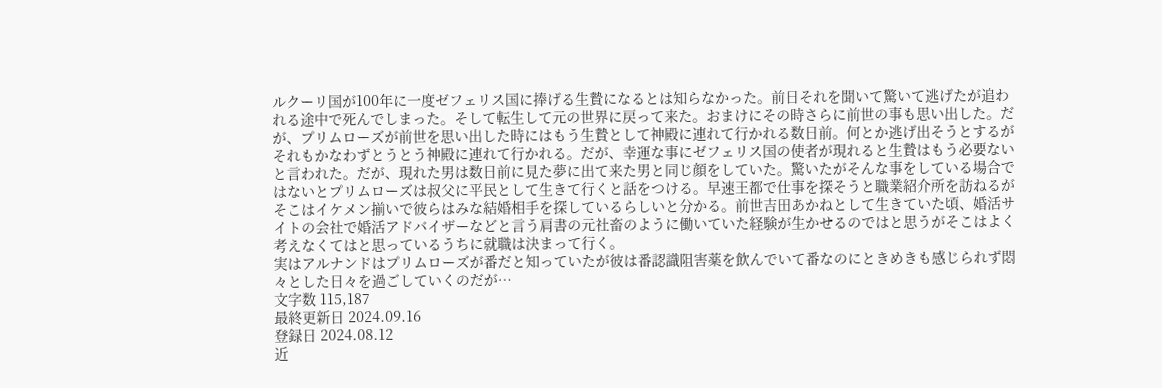ルクーリ国が100年に一度ゼフェリス国に捧げる生贄になるとは知らなかった。前日それを聞いて驚いて逃げたが追われる途中で死んでしまった。そして転生して元の世界に戻って来た。おまけにその時さらに前世の事も思い出した。だが、プリムローズが前世を思い出した時にはもう生贄として神殿に連れて行かれる数日前。何とか逃げ出そうとするがそれもかなわずとうとう神殿に連れて行かれる。だが、幸運な事にゼフェリス国の使者が現れると生贄はもう必要ないと言われた。だが、現れた男は数日前に見た夢に出て来た男と同じ顔をしていた。驚いたがそんな事をしている場合ではないとプリムローズは叔父に平民として生きて行くと話をつける。早速王都で仕事を探そうと職業紹介所を訪ねるがそこはイケメン揃いで彼らはみな結婚相手を探しているらしいと分かる。前世吉田あかねとして生きていた頃、婚活サイトの会社で婚活アドバイザーなどと言う肩書の元社畜のように働いていた経験が生かせるのではと思うがそこはよく考えなくてはと思っているうちに就職は決まって行く。
実はアルナンドはプリムローズが番だと知っていたが彼は番認識阻害薬を飲んでいて番なのにときめきも感じられず悶々とした日々を過ごしていくのだが…
文字数 115,187
最終更新日 2024.09.16
登録日 2024.08.12
近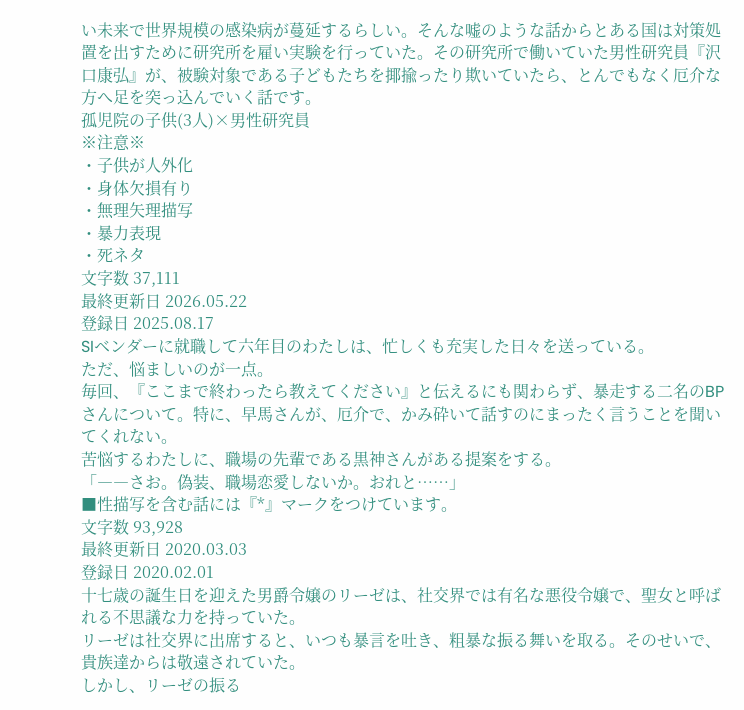い未来で世界規模の感染病が蔓延するらしい。そんな嘘のような話からとある国は対策処置を出すために研究所を雇い実験を行っていた。その研究所で働いていた男性研究員『沢口康弘』が、被験対象である子どもたちを揶揄ったり欺いていたら、とんでもなく厄介な方へ足を突っ込んでいく話です。
孤児院の子供(3人)×男性研究員
※注意※
・子供が人外化
・身体欠損有り
・無理矢理描写
・暴力表現
・死ネタ
文字数 37,111
最終更新日 2026.05.22
登録日 2025.08.17
SIベンダーに就職して六年目のわたしは、忙しくも充実した日々を送っている。
ただ、悩ましいのが一点。
毎回、『ここまで終わったら教えてください』と伝えるにも関わらず、暴走する二名のBPさんについて。特に、早馬さんが、厄介で、かみ砕いて話すのにまったく言うことを聞いてくれない。
苦悩するわたしに、職場の先輩である黒神さんがある提案をする。
「――さお。偽装、職場恋愛しないか。おれと……」
■性描写を含む話には『*』マークをつけています。
文字数 93,928
最終更新日 2020.03.03
登録日 2020.02.01
十七歳の誕生日を迎えた男爵令嬢のリーゼは、社交界では有名な悪役令嬢で、聖女と呼ばれる不思議な力を持っていた。
リーゼは社交界に出席すると、いつも暴言を吐き、粗暴な振る舞いを取る。そのせいで、貴族達からは敬遠されていた。
しかし、リーゼの振る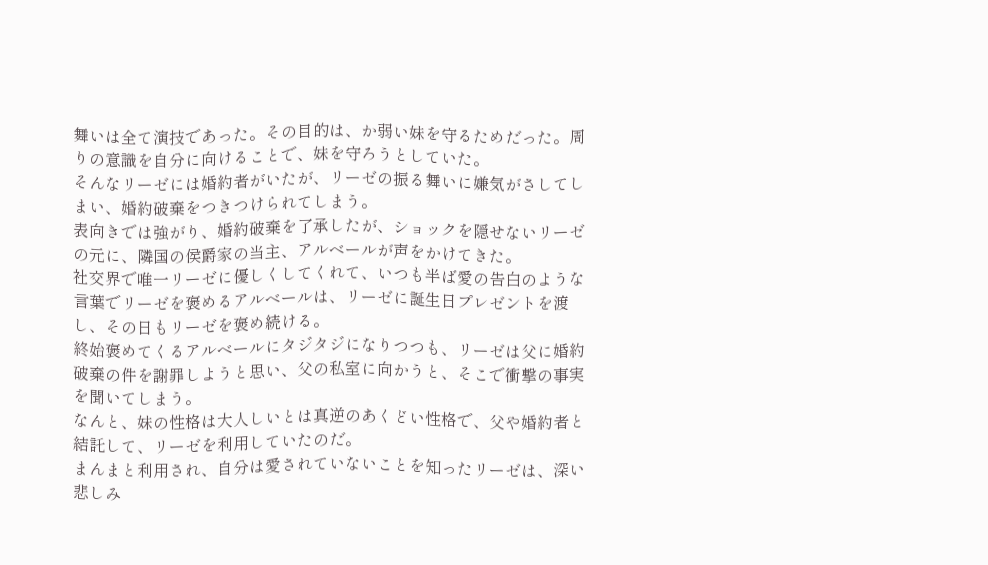舞いは全て演技であった。その目的は、か弱い妹を守るためだった。周りの意識を自分に向けることで、妹を守ろうとしていた。
そんなリーゼには婚約者がいたが、リーゼの振る舞いに嫌気がさしてしまい、婚約破棄をつきつけられてしまう。
表向きでは強がり、婚約破棄を了承したが、ショックを隠せないリーゼの元に、隣国の侯爵家の当主、アルベールが声をかけてきた。
社交界で唯一リーゼに優しくしてくれて、いつも半ば愛の告白のような言葉でリーゼを褒めるアルベールは、リーゼに誕生日プレゼントを渡し、その日もリーゼを褒め続ける。
終始褒めてくるアルベールにタジタジになりつつも、リーゼは父に婚約破棄の件を謝罪しようと思い、父の私室に向かうと、そこで衝撃の事実を聞いてしまう。
なんと、妹の性格は大人しいとは真逆のあくどい性格で、父や婚約者と結託して、リーゼを利用していたのだ。
まんまと利用され、自分は愛されていないことを知ったリーゼは、深い悲しみ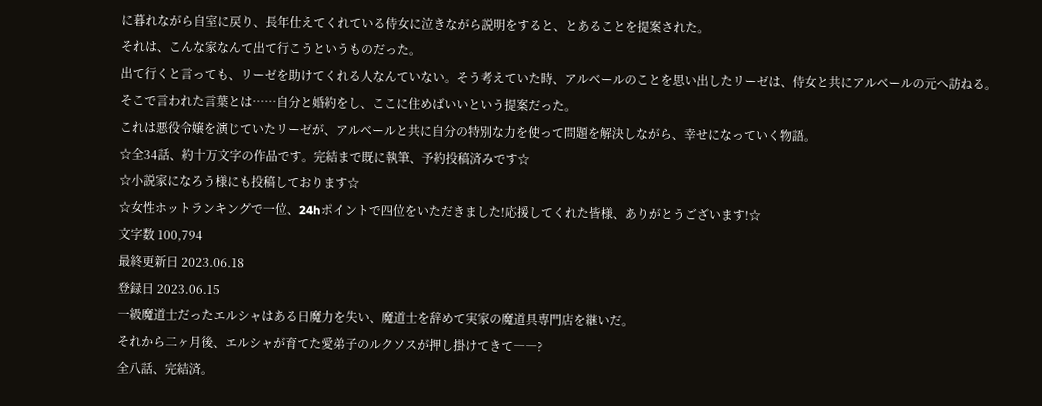に暮れながら自室に戻り、長年仕えてくれている侍女に泣きながら説明をすると、とあることを提案された。
それは、こんな家なんて出て行こうというものだった。
出て行くと言っても、リーゼを助けてくれる人なんていない。そう考えていた時、アルベールのことを思い出したリーゼは、侍女と共にアルベールの元へ訪ねる。
そこで言われた言葉とは……自分と婚約をし、ここに住めばいいという提案だった。
これは悪役令嬢を演じていたリーゼが、アルベールと共に自分の特別な力を使って問題を解決しながら、幸せになっていく物語。
☆全34話、約十万文字の作品です。完結まで既に執筆、予約投稿済みです☆
☆小説家になろう様にも投稿しております☆
☆女性ホットランキングで一位、24hポイントで四位をいただきました!応援してくれた皆様、ありがとうございます!☆
文字数 100,794
最終更新日 2023.06.18
登録日 2023.06.15
一級魔道士だったエルシャはある日魔力を失い、魔道士を辞めて実家の魔道具専門店を継いだ。
それから二ヶ月後、エルシャが育てた愛弟子のルクソスが押し掛けてきて――?
全八話、完結済。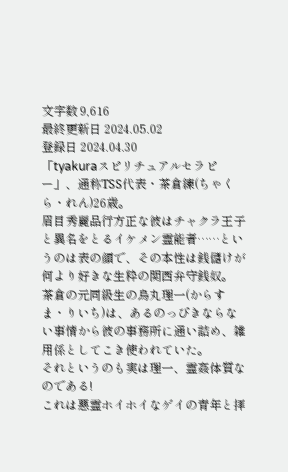文字数 9,616
最終更新日 2024.05.02
登録日 2024.04.30
「tyakuraスピリチュアルセラピー」、通称ТSS代表・茶倉練(ちゃくら・れん)26歳。
眉目秀麗品行方正な彼はチャクラ王子と異名をとるイケメン霊能者……というのは表の顔で、その本性は銭儲けが何より好きな生粋の関西弁守銭奴。
茶倉の元同級生の烏丸理一(からすま・りいち)は、あるのっぴきならない事情から彼の事務所に通い詰め、雑用係としてこき使われていた。
それというのも実は理一、霊姦体質なのである!
これは悪霊ホイホイなゲイの青年と拝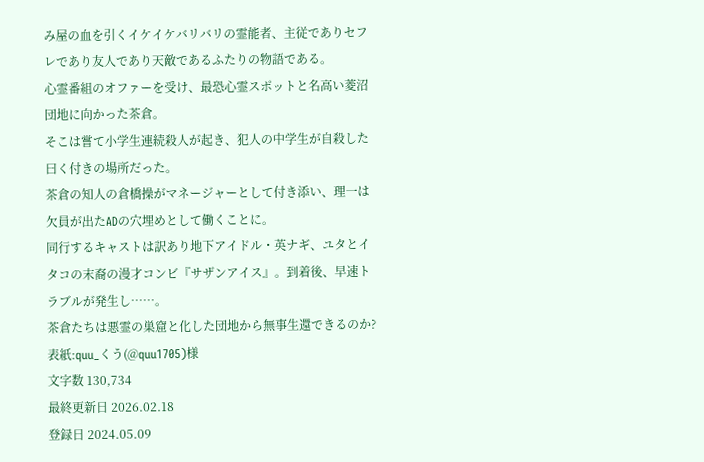み屋の血を引くイケイケバリバリの霊能者、主従でありセフレであり友人であり天敵であるふたりの物語である。
心霊番組のオファーを受け、最恐心霊スポットと名高い菱沼団地に向かった茶倉。
そこは嘗て小学生連続殺人が起き、犯人の中学生が自殺した曰く付きの場所だった。
茶倉の知人の倉橋操がマネージャーとして付き添い、理一は欠員が出たADの穴埋めとして働くことに。
同行するキャストは訳あり地下アイドル・英ナギ、ユタとイタコの末裔の漫才コンビ『サザンアイス』。到着後、早速トラブルが発生し……。
茶倉たちは悪霊の巣窟と化した団地から無事生還できるのか?
表紙:quu_くう(@quu1705)様
文字数 130,734
最終更新日 2026.02.18
登録日 2024.05.09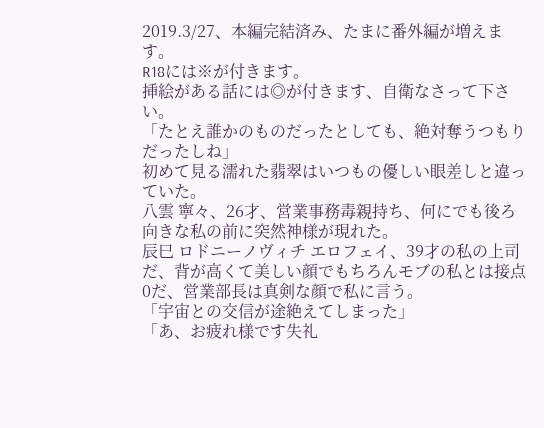2019.3/27、本編完結済み、たまに番外編が増えます。
R18には※が付きます。
挿絵がある話には◎が付きます、自衛なさって下さい。
「たとえ誰かのものだったとしても、絶対奪うつもりだったしね」
初めて見る濡れた翡翠はいつもの優しい眼差しと違っていた。
八雲 寧々、26才、営業事務毒親持ち、何にでも後ろ向きな私の前に突然神様が現れた。
辰巳 ロドニーノヴィチ エロフェイ、39才の私の上司だ、背が高くて美しい顔でもちろんモブの私とは接点0だ、営業部長は真剣な顔で私に言う。
「宇宙との交信が途絶えてしまった」
「あ、お疲れ様です失礼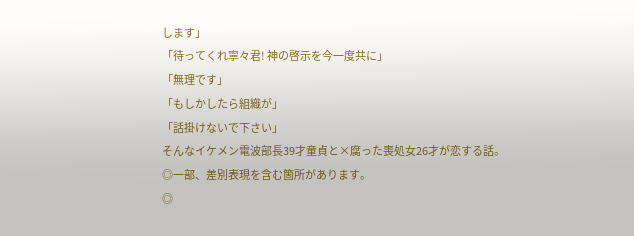します」
「待ってくれ寧々君! 神の啓示を今一度共に」
「無理です」
「もしかしたら組織が」
「話掛けないで下さい」
そんなイケメン電波部長39才童貞と×腐った喪処女26才が恋する話。
◎一部、差別表現を含む箇所があります。
◎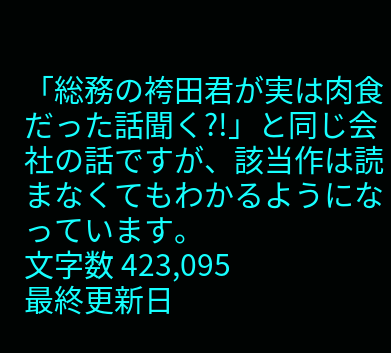「総務の袴田君が実は肉食だった話聞く?!」と同じ会社の話ですが、該当作は読まなくてもわかるようになっています。
文字数 423,095
最終更新日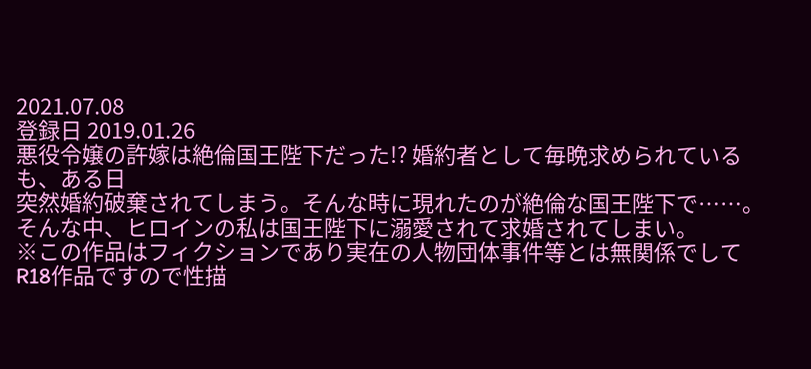2021.07.08
登録日 2019.01.26
悪役令嬢の許嫁は絶倫国王陛下だった!? 婚約者として毎晩求められているも、ある日
突然婚約破棄されてしまう。そんな時に現れたのが絶倫な国王陛下で……。
そんな中、ヒロインの私は国王陛下に溺愛されて求婚されてしまい。
※この作品はフィクションであり実在の人物団体事件等とは無関係でして
R18作品ですので性描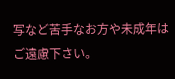写など苦手なお方や未成年はご遠慮下さい。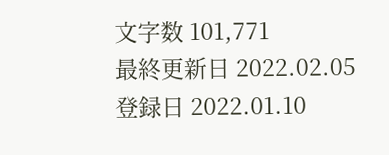文字数 101,771
最終更新日 2022.02.05
登録日 2022.01.10